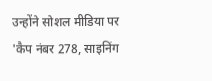उन्होंने सोशल मीडिया पर 'कैप नंबर 278, साइनिंग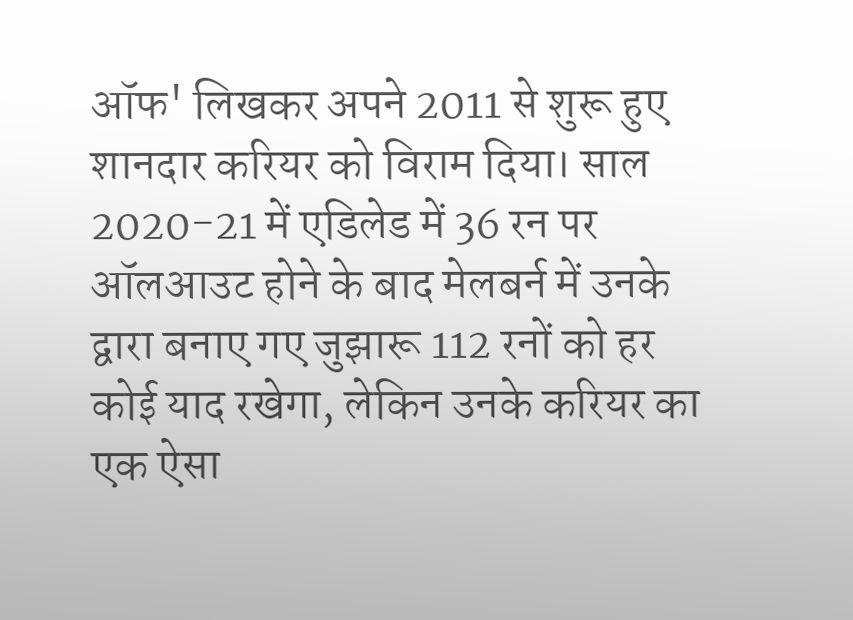ऑफ' लिखकर अपने 2011 से शुरू हुए शानदार करियर को विराम दिया। साल 2020-21 में एडिलेड में 36 रन पर ऑलआउट होने के बाद मेलबर्न में उनके द्वारा बनाए गए जुझारू 112 रनों को हर कोई याद रखेगा, लेकिन उनके करियर का एक ऐसा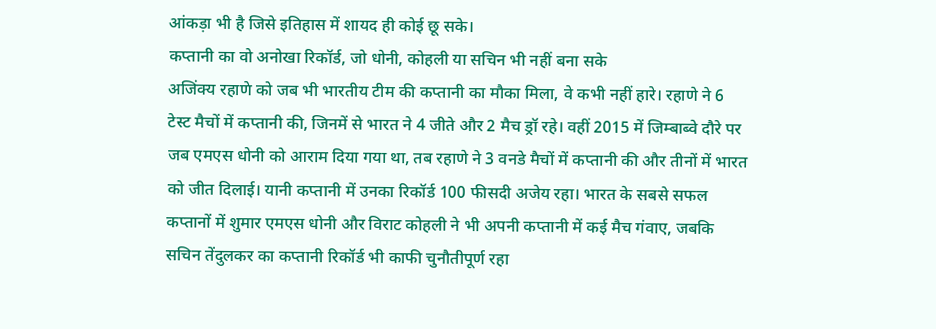आंकड़ा भी है जिसे इतिहास में शायद ही कोई छू सके।
कप्तानी का वो अनोखा रिकॉर्ड, जो धोनी, कोहली या सचिन भी नहीं बना सके
अजिंक्य रहाणे को जब भी भारतीय टीम की कप्तानी का मौका मिला, वे कभी नहीं हारे। रहाणे ने 6 टेस्ट मैचों में कप्तानी की, जिनमें से भारत ने 4 जीते और 2 मैच ड्रॉ रहे। वहीं 2015 में जिम्बाब्वे दौरे पर जब एमएस धोनी को आराम दिया गया था, तब रहाणे ने 3 वनडे मैचों में कप्तानी की और तीनों में भारत को जीत दिलाई। यानी कप्तानी में उनका रिकॉर्ड 100 फीसदी अजेय रहा। भारत के सबसे सफल कप्तानों में शुमार एमएस धोनी और विराट कोहली ने भी अपनी कप्तानी में कई मैच गंवाए, जबकि सचिन तेंदुलकर का कप्तानी रिकॉर्ड भी काफी चुनौतीपूर्ण रहा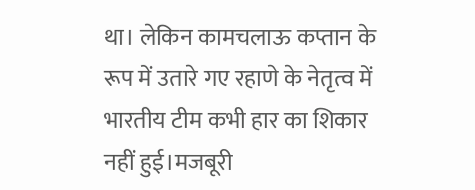था। लेकिन कामचलाऊ कप्तान के रूप में उतारे गए रहाणे के नेतृत्व में भारतीय टीम कभी हार का शिकार नहीं हुई।मजबूरी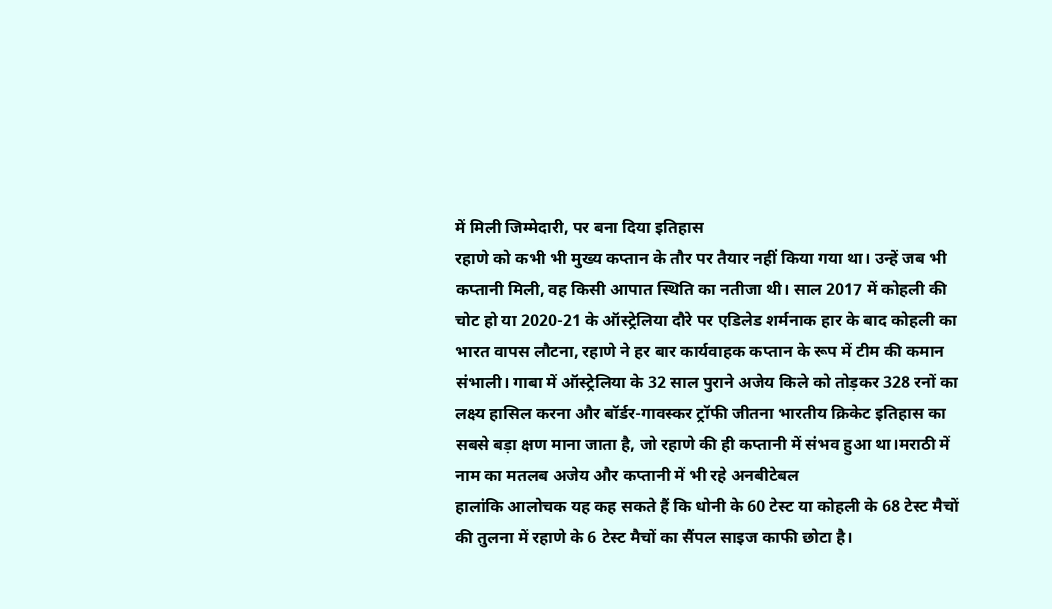में मिली जिम्मेदारी, पर बना दिया इतिहास
रहाणे को कभी भी मुख्य कप्तान के तौर पर तैयार नहीं किया गया था। उन्हें जब भी कप्तानी मिली, वह किसी आपात स्थिति का नतीजा थी। साल 2017 में कोहली की चोट हो या 2020-21 के ऑस्ट्रेलिया दौरे पर एडिलेड शर्मनाक हार के बाद कोहली का भारत वापस लौटना, रहाणे ने हर बार कार्यवाहक कप्तान के रूप में टीम की कमान संभाली। गाबा में ऑस्ट्रेलिया के 32 साल पुराने अजेय किले को तोड़कर 328 रनों का लक्ष्य हासिल करना और बॉर्डर-गावस्कर ट्रॉफी जीतना भारतीय क्रिकेट इतिहास का सबसे बड़ा क्षण माना जाता है, जो रहाणे की ही कप्तानी में संभव हुआ था।मराठी में नाम का मतलब अजेय और कप्तानी में भी रहे अनबीटेबल
हालांकि आलोचक यह कह सकते हैं कि धोनी के 60 टेस्ट या कोहली के 68 टेस्ट मैचों की तुलना में रहाणे के 6 टेस्ट मैचों का सैंपल साइज काफी छोटा है।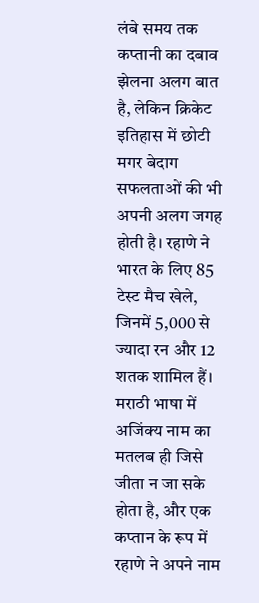लंबे समय तक कप्तानी का दबाव झेलना अलग बात है, लेकिन क्रिकेट इतिहास में छोटी मगर बेदाग सफलताओं की भी अपनी अलग जगह होती है। रहाणे ने भारत के लिए 85 टेस्ट मैच खेले, जिनमें 5,000 से ज्यादा रन और 12 शतक शामिल हैं। मराठी भाषा में अजिंक्य नाम का मतलब ही जिसे जीता न जा सके होता है, और एक कप्तान के रूप में रहाणे ने अपने नाम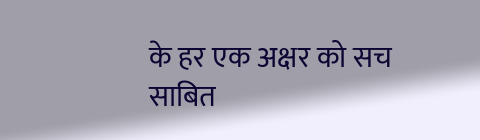के हर एक अक्षर को सच साबित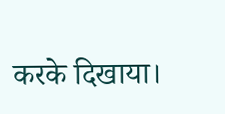करके दिखाया।